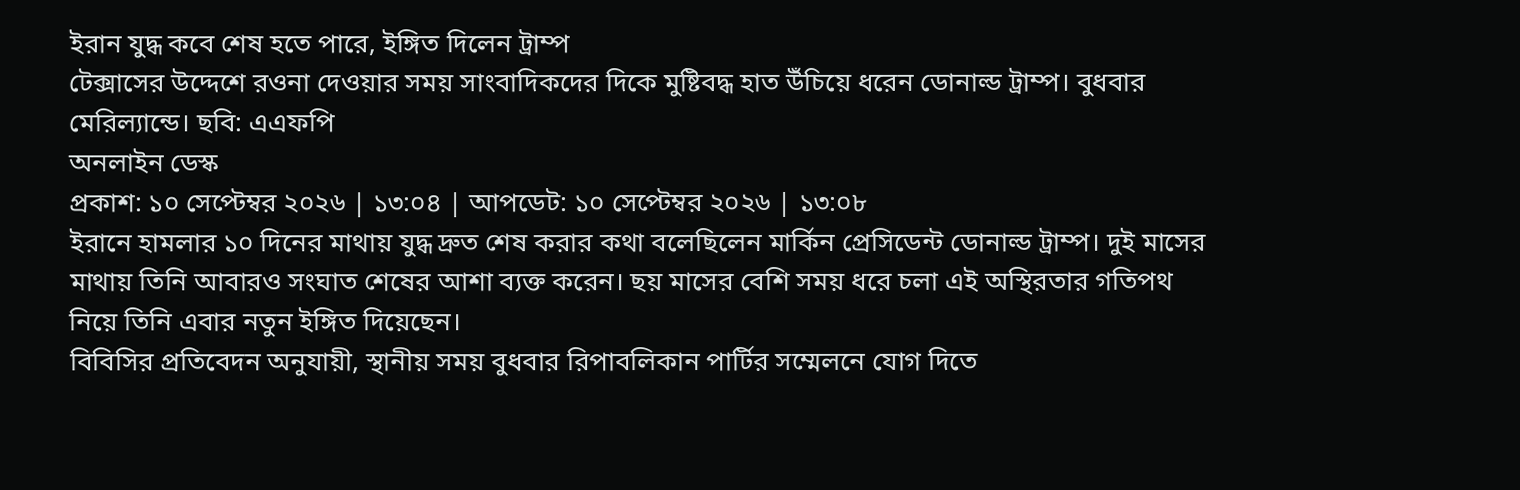ইরান যুদ্ধ কবে শেষ হতে পারে, ইঙ্গিত দিলেন ট্রাম্প
টেক্সাসের উদ্দেশে রওনা দেওয়ার সময় সাংবাদিকদের দিকে মুষ্টিবদ্ধ হাত উঁচিয়ে ধরেন ডোনাল্ড ট্রাম্প। বুধবার মেরিল্যান্ডে। ছবি: এএফপি
অনলাইন ডেস্ক
প্রকাশ: ১০ সেপ্টেম্বর ২০২৬ | ১৩:০৪ | আপডেট: ১০ সেপ্টেম্বর ২০২৬ | ১৩:০৮
ইরানে হামলার ১০ দিনের মাথায় যুদ্ধ দ্রুত শেষ করার কথা বলেছিলেন মার্কিন প্রেসিডেন্ট ডোনাল্ড ট্রাম্প। দুই মাসের মাথায় তিনি আবারও সংঘাত শেষের আশা ব্যক্ত করেন। ছয় মাসের বেশি সময় ধরে চলা এই অস্থিরতার গতিপথ নিয়ে তিনি এবার নতুন ইঙ্গিত দিয়েছেন।
বিবিসির প্রতিবেদন অনুযায়ী, স্থানীয় সময় বুধবার রিপাবলিকান পার্টির সম্মেলনে যোগ দিতে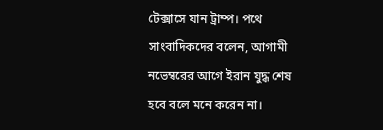টেক্সাসে যান ট্রাম্প। পথে সাংবাদিকদের বলেন, আগামী নভেম্বরের আগে ইরান যুদ্ধ শেষ হবে বলে মনে করেন না।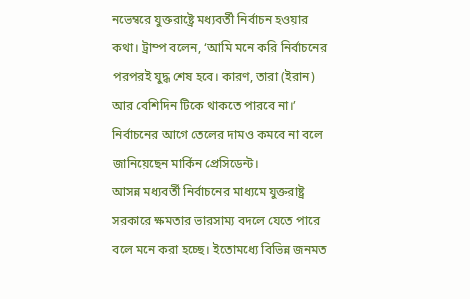নভেম্বরে যুক্তরাষ্ট্রে মধ্যবর্তী নির্বাচন হওয়ার কথা। ট্রাম্প বলেন, ‘আমি মনে করি নির্বাচনের পরপরই যুদ্ধ শেষ হবে। কারণ, তারা (ইরান) আর বেশিদিন টিকে থাকতে পারবে না।’ নির্বাচনের আগে তেলের দামও কমবে না বলে জানিয়েছেন মার্কিন প্রেসিডেন্ট।
আসন্ন মধ্যবর্তী নির্বাচনের মাধ্যমে যুক্তরাষ্ট্র সরকারে ক্ষমতার ভারসাম্য বদলে যেতে পারে বলে মনে করা হচ্ছে। ইতোমধ্যে বিভিন্ন জনমত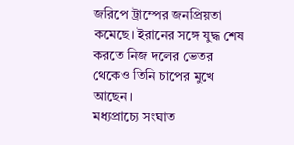জরিপে ট্রাম্পের জনপ্রিয়তা কমেছে। ইরানের সঙ্গে যুদ্ধ শেষ করতে নিজ দলের ভেতর থেকেও তিনি চাপের মুখে আছেন।
মধ্যপ্রাচ্যে সংঘাত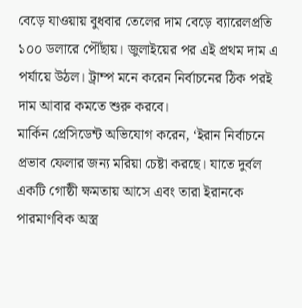বেড়ে যাওয়ায় বুধবার তেলের দাম বেড়ে ব্যারেলপ্রতি ১০০ ডলারে পৌঁছায়। জুলাইয়ের পর এই প্রথম দাম এ পর্যায়ে উঠল। ট্রাম্প মনে করেন নির্বাচনের ঠিক পরই দাম আবার কমতে শুরু করবে।
মার্কিন প্রেসিডেন্ট অভিযোগ করেন, ‘ইরান নির্বাচনে প্রভাব ফেলার জন্য মরিয়া চেষ্টা করছে। যাতে দুর্বল একটি গোষ্ঠী ক্ষমতায় আসে এবং তারা ইরানকে পারমাণবিক অস্ত্র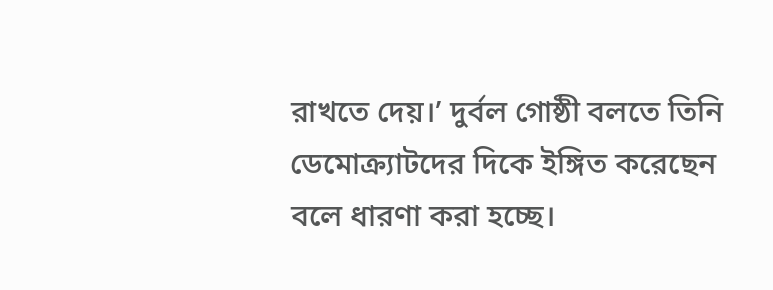রাখতে দেয়।’ দুর্বল গোষ্ঠী বলতে তিনি ডেমোক্র্যাটদের দিকে ইঙ্গিত করেছেন বলে ধারণা করা হচ্ছে।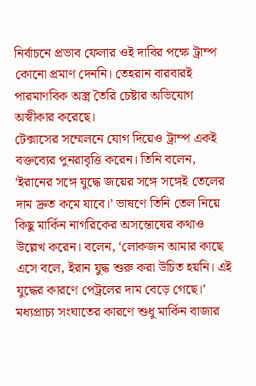নির্বাচনে প্রভাব ফেলার ওই দাবির পক্ষে ট্রাম্প কোনো প্রমাণ দেননি। তেহরান বারবারই পারমাণবিক অস্ত্র তৈরি চেষ্টার অভিযোগ অস্বীকার করেছে।
টেক্সাসের সম্মেলনে যোগ দিয়েও ট্রাম্প একই বক্তব্যের পুনরাবৃত্তি করেন। তিনি বলেন, ‘ইরানের সঙ্গে যুদ্ধে জয়ের সঙ্গে সঙ্গেই তেলের দাম দ্রুত কমে যাবে।’ ভাষণে তিনি তেল নিয়ে কিছু মার্কিন নাগরিকের অসন্তোষের কথাও উল্লেখ করেন। বলেন, ‘লোকজন আমার কাছে এসে বলে, ইরান যুদ্ধ শুরু করা উচিত হয়নি। এই যুদ্ধের কারণে পেট্রলের দাম বেড়ে গেছে।’
মধ্যপ্রাচ্য সংঘাতের কারণে শুধু মার্কিন বাজার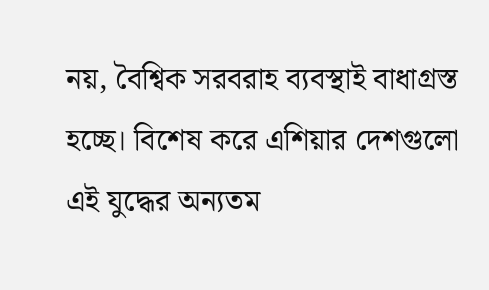নয়, বৈশ্বিক সরবরাহ ব্যবস্থাই বাধাগ্রস্ত হচ্ছে। বিশেষ করে এশিয়ার দেশগুলো এই যুদ্ধের অন্যতম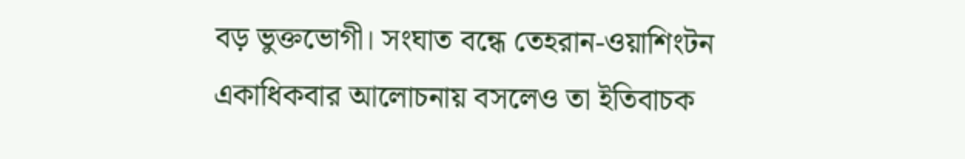বড় ভুক্তভোগী। সংঘাত বন্ধে তেহরান-ওয়াশিংটন একাধিকবার আলোচনায় বসলেও তা ইতিবাচক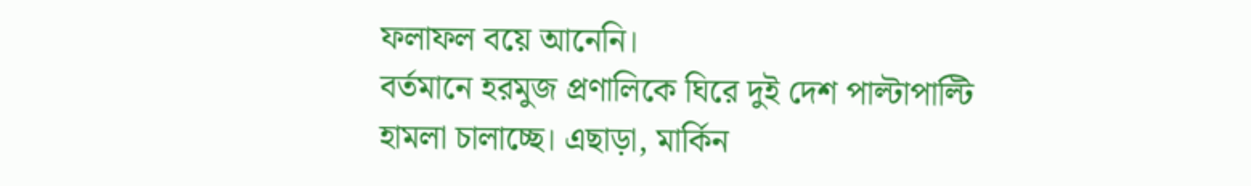ফলাফল বয়ে আনেনি।
বর্তমানে হরমুজ প্রণালিকে ঘিরে দুই দেশ পাল্টাপাল্টি হামলা চালাচ্ছে। এছাড়া, মার্কিন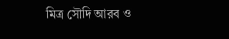মিত্র সৌদি আরব ও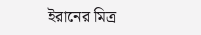ইরানের মিত্র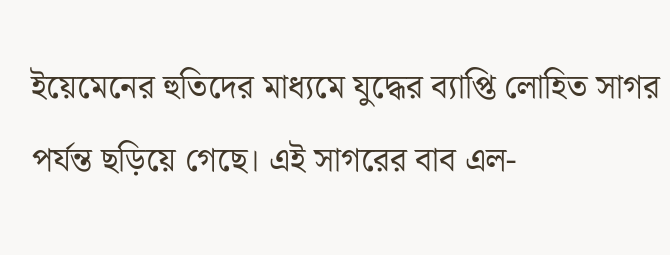ইয়েমেনের হুতিদের মাধ্যমে যুদ্ধের ব্যাপ্তি লোহিত সাগর পর্যন্ত ছড়িয়ে গেছে। এই সাগরের বাব এল-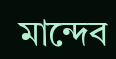মান্দেব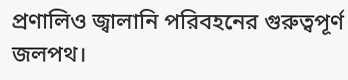প্রণালিও জ্বালানি পরিবহনের গুরুত্বপূর্ণ জলপথ।